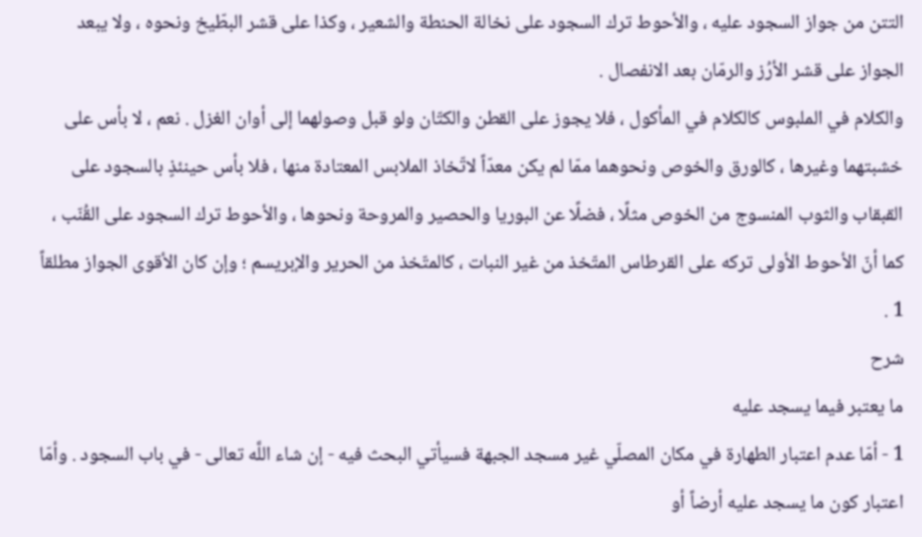التتن من جواز السجود عليه ، والأحوط ترك السجود على نخالة الحنطة والشعير ، وكذا على قشر البطّيخ ونحوه ، ولا يبعد الجواز على قشر الأرُز والرمّان بعد الانفصال .
والكلام في الملبوس كالكلام في المأكول ، فلا يجوز على القطن والكتّان ولو قبل وصولهما إلى أوان الغزل . نعم ، لا بأس على خشبتهما وغيرها ، كالورق والخوص ونحوهما ممّا لم يكن معدّاً لاتّخاذ الملابس المعتادة منها ، فلا بأس حينئذٍ بالسجود على القبقاب والثوب المنسوج من الخوص مثلًا ، فضلًا عن البوريا والحصير والمروحة ونحوها ، والأحوط ترك السجود على القُنّب ، كما أنّ الأحوط الأولى تركه على القرطاس المتّخذ من غير النبات ، كالمتّخذ من الحرير والإبريسم ؛ وإن كان الأقوى الجواز مطلقاً 1 .
شرح
ما يعتبر فيما يسجد عليه
1 - أمّا عدم اعتبار الطهارة في مكان المصلّي غير مسجد الجبهة فسيأتي البحث فيه - إن شاء اللَّه تعالى - في باب السجود . وأمّا اعتبار كون ما يسجد عليه أرضاً أو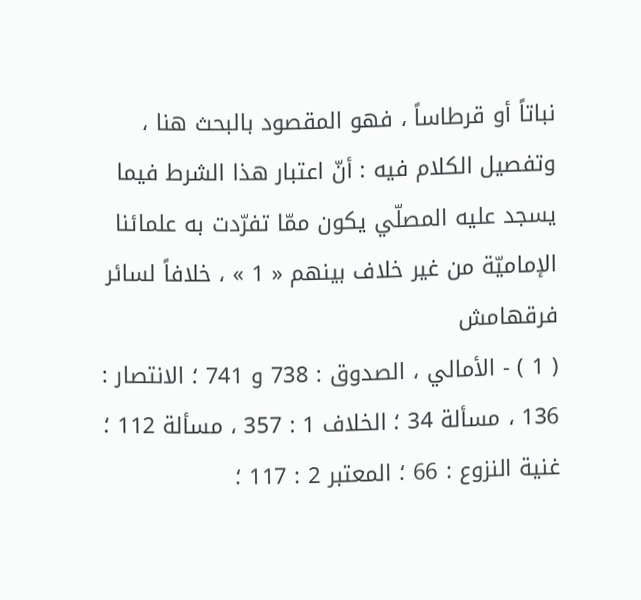نباتاً أو قرطاساً ، فهو المقصود بالبحث هنا ، وتفصيل الكلام فيه : أنّ اعتبار هذا الشرط فيما يسجد عليه المصلّي يكون ممّا تفرّدت به علمائنا الإماميّة من غير خلاف بينهم « 1 » ، خلافاً لسائر فرقهامش
( 1 ) - الأمالي ، الصدوق : 738 و 741 ؛ الانتصار : 136 ، مسألة 34 ؛ الخلاف 1 : 357 ، مسألة 112 ؛ غنية النزوع : 66 ؛ المعتبر 2 : 117 ؛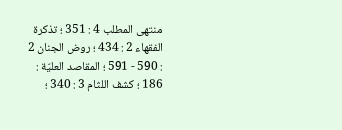منتهى المطلب 4 : 351 ؛ تذكرة الفقهاء 2 : 434 ؛ روض الجنان 2 : 590 - 591 ؛ المقاصد العليّة : 186 ؛ كشف اللثام 3 : 340 ؛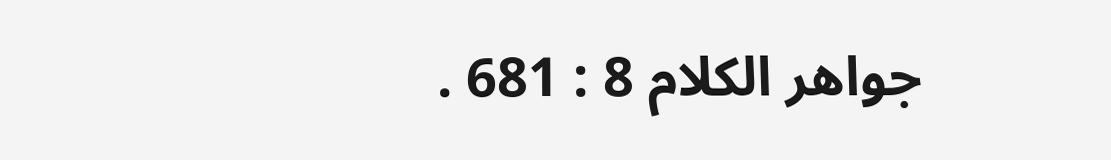جواهر الكلام 8 : 681 .